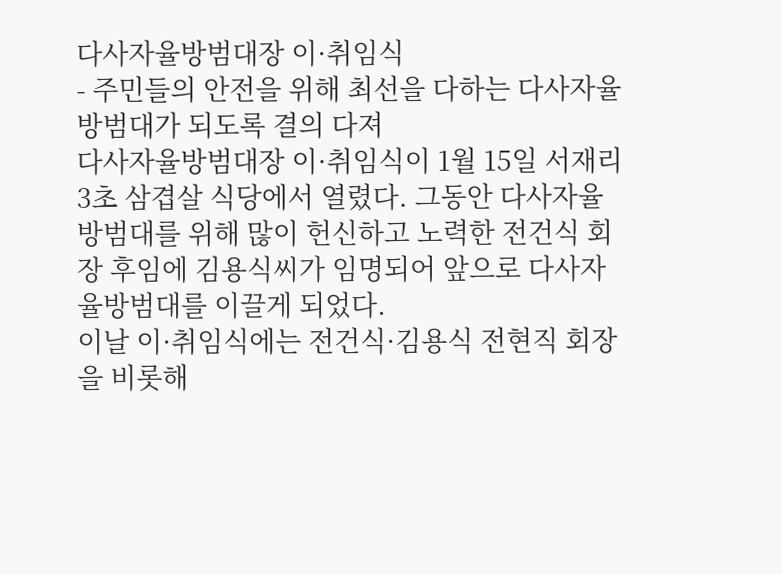다사자율방범대장 이·취임식
- 주민들의 안전을 위해 최선을 다하는 다사자율방범대가 되도록 결의 다져
다사자율방범대장 이·취임식이 1월 15일 서재리 3초 삼겹살 식당에서 열렸다. 그동안 다사자율방범대를 위해 많이 헌신하고 노력한 전건식 회장 후임에 김용식씨가 임명되어 앞으로 다사자율방범대를 이끌게 되었다.
이날 이·취임식에는 전건식·김용식 전현직 회장을 비롯해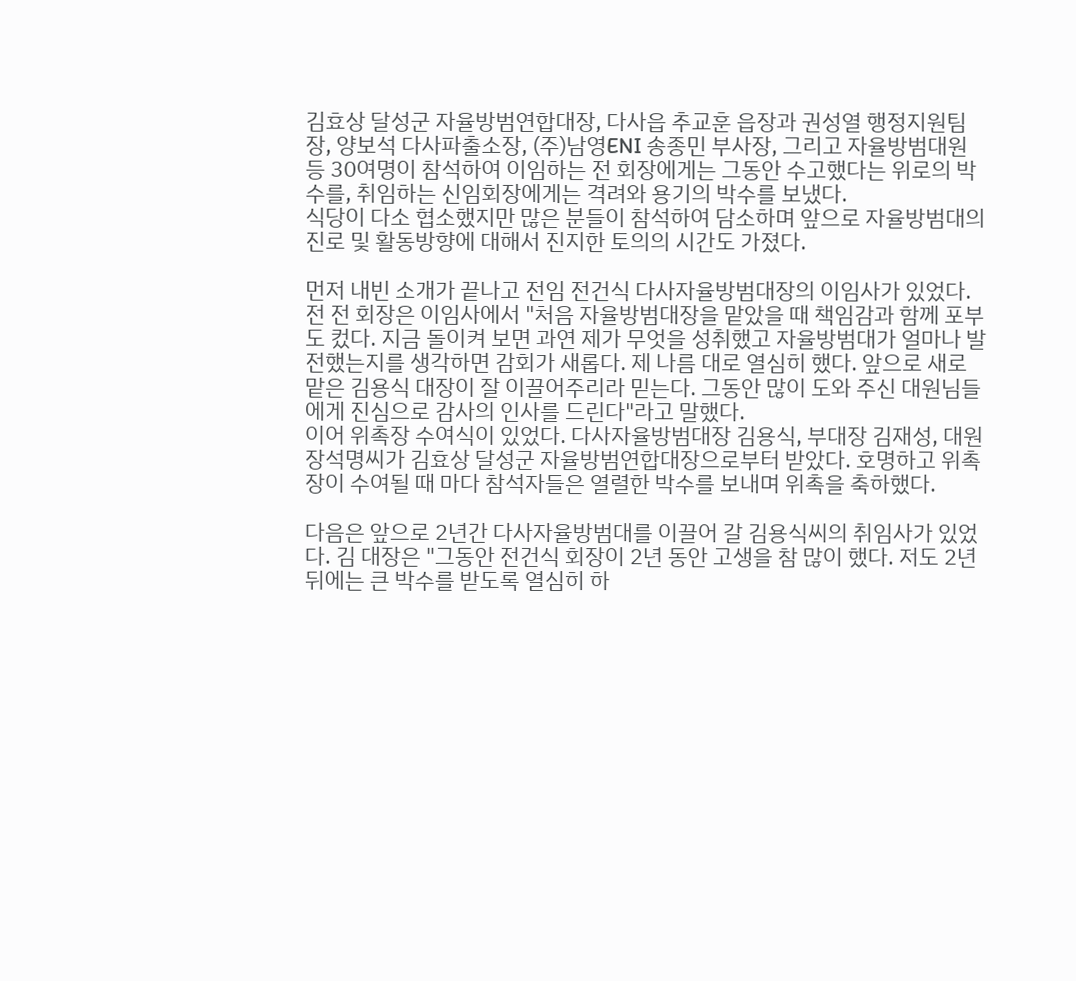김효상 달성군 자율방범연합대장, 다사읍 추교훈 읍장과 권성열 행정지원팀장, 양보석 다사파출소장, (주)남영ENI 송종민 부사장, 그리고 자율방범대원 등 30여명이 참석하여 이임하는 전 회장에게는 그동안 수고했다는 위로의 박수를, 취임하는 신임회장에게는 격려와 용기의 박수를 보냈다.
식당이 다소 협소했지만 많은 분들이 참석하여 담소하며 앞으로 자율방범대의 진로 및 활동방향에 대해서 진지한 토의의 시간도 가졌다.

먼저 내빈 소개가 끝나고 전임 전건식 다사자율방범대장의 이임사가 있었다. 전 전 회장은 이임사에서 "처음 자율방범대장을 맡았을 때 책임감과 함께 포부도 컸다. 지금 돌이켜 보면 과연 제가 무엇을 성취했고 자율방범대가 얼마나 발전했는지를 생각하면 감회가 새롭다. 제 나름 대로 열심히 했다. 앞으로 새로 맡은 김용식 대장이 잘 이끌어주리라 믿는다. 그동안 많이 도와 주신 대원님들에게 진심으로 감사의 인사를 드린다"라고 말했다.
이어 위촉장 수여식이 있었다. 다사자율방범대장 김용식, 부대장 김재성, 대원 장석명씨가 김효상 달성군 자율방범연합대장으로부터 받았다. 호명하고 위촉장이 수여될 때 마다 참석자들은 열렬한 박수를 보내며 위촉을 축하했다.

다음은 앞으로 2년간 다사자율방범대를 이끌어 갈 김용식씨의 취임사가 있었다. 김 대장은 "그동안 전건식 회장이 2년 동안 고생을 참 많이 했다. 저도 2년 뒤에는 큰 박수를 받도록 열심히 하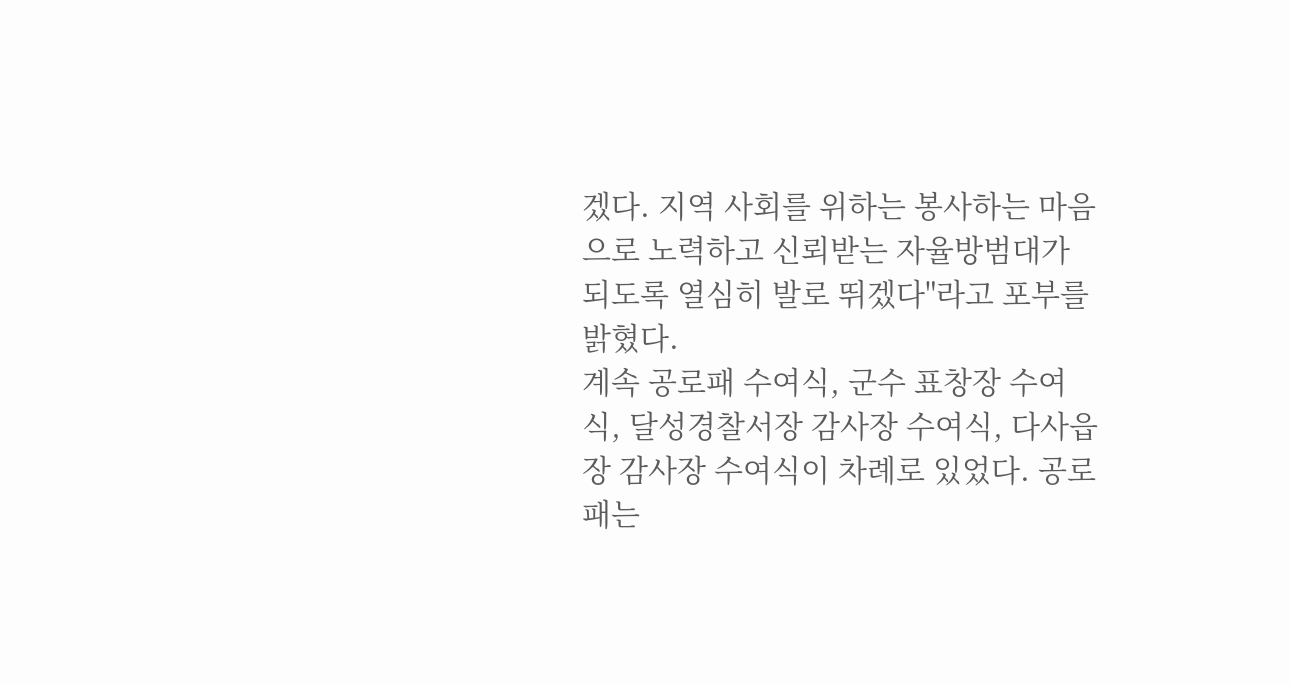겠다. 지역 사회를 위하는 봉사하는 마음으로 노력하고 신뢰받는 자율방범대가 되도록 열심히 발로 뛰겠다"라고 포부를 밝혔다.
계속 공로패 수여식, 군수 표창장 수여식, 달성경찰서장 감사장 수여식, 다사읍장 감사장 수여식이 차례로 있었다. 공로패는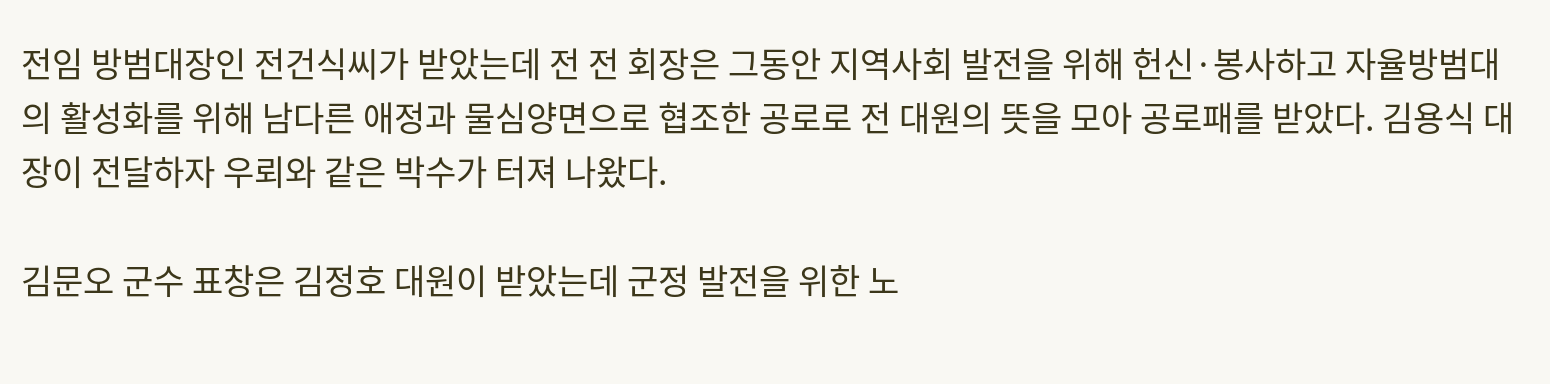전임 방범대장인 전건식씨가 받았는데 전 전 회장은 그동안 지역사회 발전을 위해 헌신·봉사하고 자율방범대의 활성화를 위해 남다른 애정과 물심양면으로 협조한 공로로 전 대원의 뜻을 모아 공로패를 받았다. 김용식 대장이 전달하자 우뢰와 같은 박수가 터져 나왔다.

김문오 군수 표창은 김정호 대원이 받았는데 군정 발전을 위한 노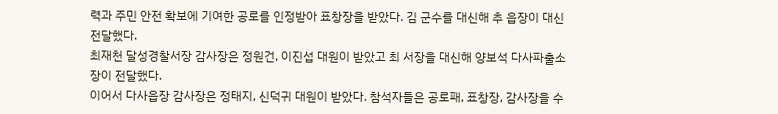력과 주민 안전 확보에 기여한 공로를 인정받아 표창장을 받았다. 김 군수를 대신해 추 읍장이 대신 전달했다.
최재천 달성경찰서장 감사장은 정원건, 이진섭 대원이 받았고 최 서장을 대신해 양보석 다사파출소장이 전달했다.
이어서 다사읍장 감사장은 정태지, 신덕귀 대원이 받았다. 참석자들은 공로패, 표창장, 감사장을 수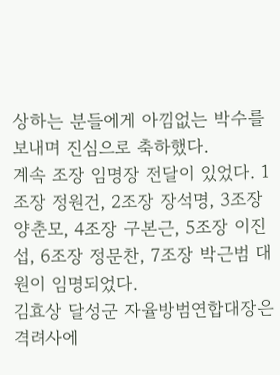상하는 분들에게 아낌없는 박수를 보내며 진심으로 축하했다.
계속 조장 임명장 전달이 있었다. 1조장 정원건, 2조장 장석명, 3조장 양춘모, 4조장 구본근, 5조장 이진섭, 6조장 정문찬, 7조장 박근범 대원이 임명되었다.
김효상 달성군 자율방범연합대장은 격려사에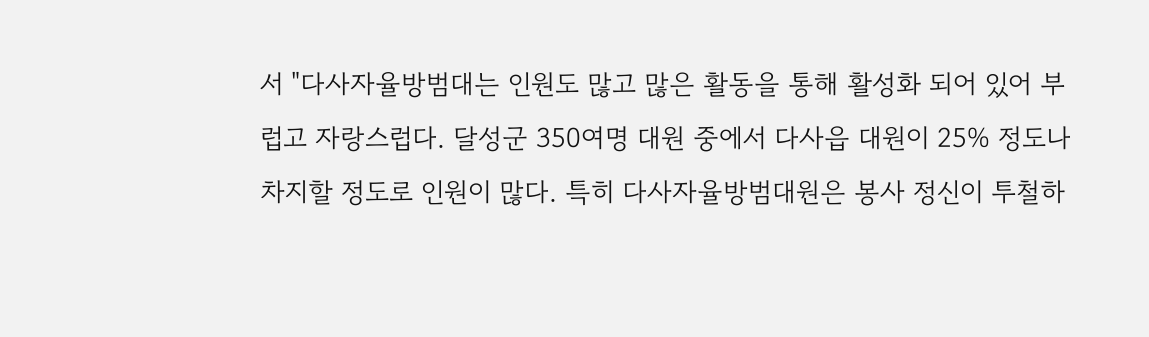서 "다사자율방범대는 인원도 많고 많은 활동을 통해 활성화 되어 있어 부럽고 자랑스럽다. 달성군 350여명 대원 중에서 다사읍 대원이 25% 정도나 차지할 정도로 인원이 많다. 특히 다사자율방범대원은 봉사 정신이 투철하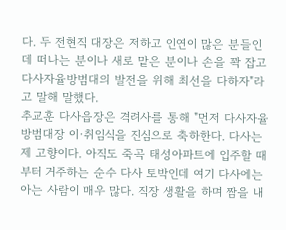다. 두 전현직 대장은 저하고 인연이 많은 분들인데 떠나는 분이나 새로 맡은 분이나 손을 꽉 잡고 다사자율방범대의 발전을 위해 최선을 다하자"라고 말해 말했다.
추교훈 다사읍장은 격려사를 통해 "먼저 다사자율방범대장 이·취임식을 진심으로 축하한다. 다사는 제 고향이다. 아직도 죽곡 태성아파트에 입주할 때 부터 거주하는 순수 다사 토박인데 여기 다사에는 아는 사람이 매우 많다. 직장 생활을 하며 짬을 내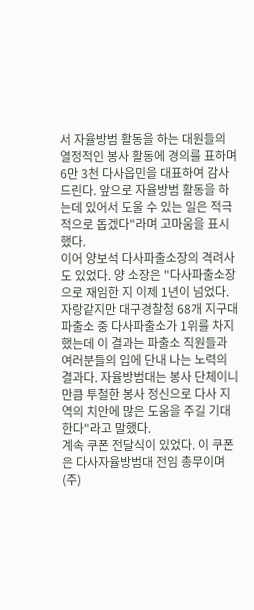서 자율방범 활동을 하는 대원들의 열정적인 봉사 활동에 경의를 표하며 6만 3천 다사읍민을 대표하여 감사드린다. 앞으로 자율방범 활동을 하는데 있어서 도울 수 있는 일은 적극적으로 돕겠다"라며 고마움을 표시했다.
이어 양보석 다사파출소장의 격려사도 있었다. 양 소장은 "다사파출소장으로 재임한 지 이제 1년이 넘었다. 자랑같지만 대구경찰청 68개 지구대 파출소 중 다사파출소가 1위를 차지했는데 이 결과는 파출소 직원들과 여러분들의 입에 단내 나는 노력의 결과다. 자율방범대는 봉사 단체이니 만큼 투철한 봉사 정신으로 다사 지역의 치안에 많은 도움을 주길 기대한다"라고 말했다.
계속 쿠폰 전달식이 있었다. 이 쿠폰은 다사자율방범대 전임 총무이며 (주)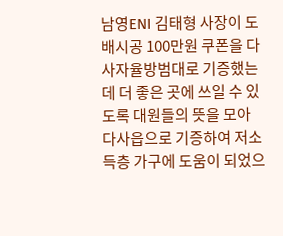남영ENI 김태형 사장이 도배시공 100만원 쿠폰을 다사자율방범대로 기증했는데 더 좋은 곳에 쓰일 수 있도록 대원들의 뜻을 모아 다사읍으로 기증하여 저소득층 가구에 도움이 되었으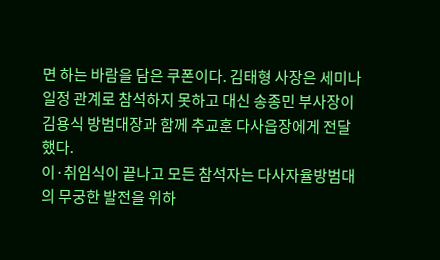면 하는 바람을 담은 쿠폰이다. 김태형 사장은 세미나 일정 관계로 참석하지 못하고 대신 송종민 부사장이 김용식 방범대장과 함께 추교훈 다사읍장에게 전달했다.
이·취임식이 끝나고 모든 참석자는 다사자율방범대의 무궁한 발전을 위하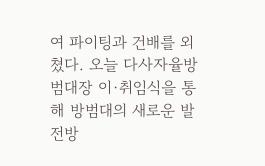여 파이팅과 건배를 외쳤다. 오늘 다사자율방범대장 이·취임식을 통해 방범대의 새로운 발전방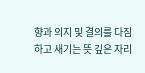향과 의지 및 결의를 다짐하고 새기는 뜻 깊은 자리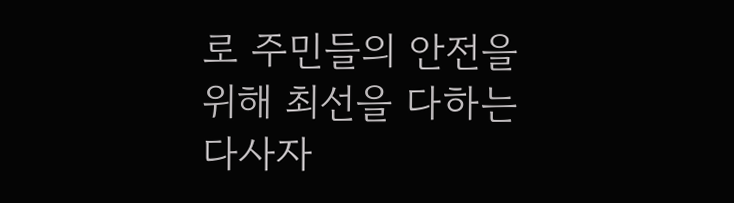로 주민들의 안전을 위해 최선을 다하는 다사자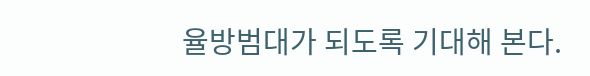율방범대가 되도록 기대해 본다.